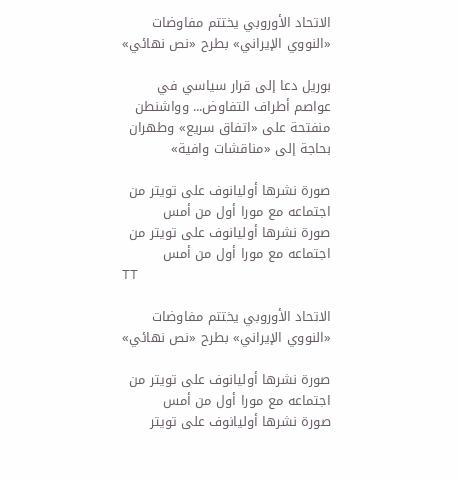الاتحاد الأوروبي يختتم مفاوضات «النووي الإيراني» بطرح «نص نهائي»

بوريل دعا إلى قرار سياسي في عواصم أطراف التفاوض... وواشنطن منفتحة على «اتفاق سريع» وطهران بحاجة إلى «مناقشات وافية»

صورة نشرها أوليانوف على تويتر من اجتماعه مع مورا أول من أمس
صورة نشرها أوليانوف على تويتر من اجتماعه مع مورا أول من أمس
TT

الاتحاد الأوروبي يختتم مفاوضات «النووي الإيراني» بطرح «نص نهائي»

صورة نشرها أوليانوف على تويتر من اجتماعه مع مورا أول من أمس
صورة نشرها أوليانوف على تويتر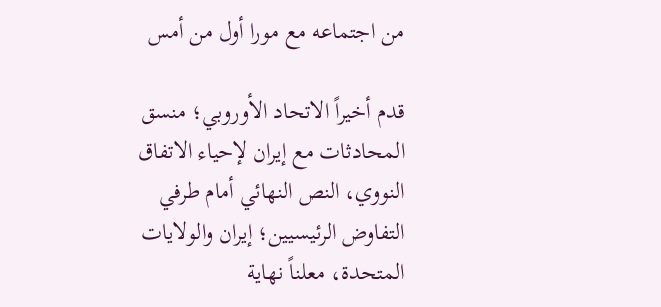من اجتماعه مع مورا أول من أمس

قدم أخيراً الاتحاد الأوروبي؛ منسق المحادثات مع إيران لإحياء الاتفاق النووي، النص النهائي أمام طرفي التفاوض الرئيسيين؛ إيران والولايات المتحدة، معلناً نهاية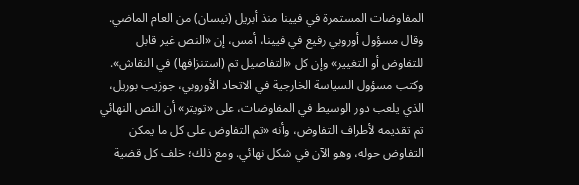المفاوضات المستمرة في فيينا منذ أبريل (نيسان) من العام الماضي.
وقال مسؤول أوروبي رفيع في فيينا، أمس، إن «النص غير قابل للتفاوض أو التغيير» وإن كل «التفاصيل تم (استنزافها) في النقاش».
وكتب مسؤول السياسة الخارجية في الاتحاد الأوروبي، جوزيب بوريل، الذي يلعب دور الوسيط في المفاوضات، على «تويتر» أن النص النهائي تم تقديمه لأطراف التفاوض، وأنه «تم التفاوض على كل ما يمكن التفاوض حوله، وهو الآن في شكل نهائي. ومع ذلك؛ خلف كل قضية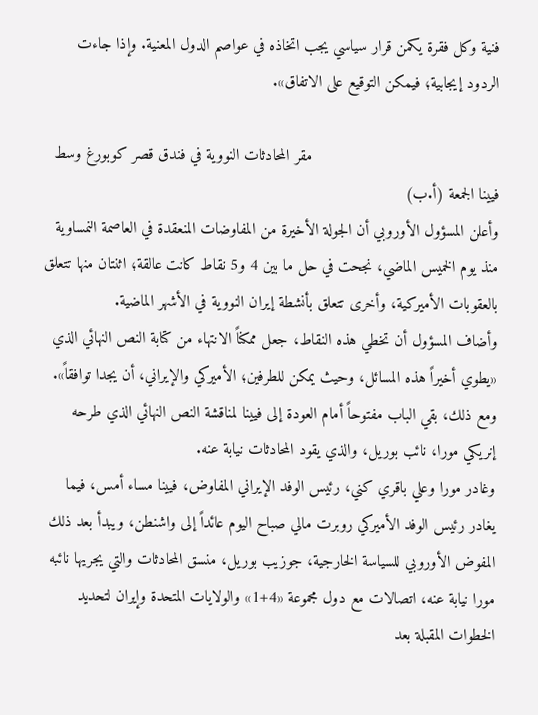فنية وكل فقرة يكمن قرار سياسي يجب اتخاذه في عواصم الدول المعنية. وإذا جاءت الردود إيجابية؛ فيمكن التوقيع على الاتفاق».

                                        مقر المحادثات النووية في فندق قصر كوبورغ وسط فيينا الجمعة (أ.ب)
وأعلن المسؤول الأوروبي أن الجولة الأخيرة من المفاوضات المنعقدة في العاصمة النمساوية منذ يوم الخميس الماضي، نجحت في حل ما بين 4 و5 نقاط كانت عالقة؛ اثنتان منها تتعلق بالعقوبات الأميركية، وأخرى تتعلق بأنشطة إيران النووية في الأشهر الماضية.
وأضاف المسؤول أن تخطي هذه النقاط، جعل ممكناً الانتهاء من كتابة النص النهائي الذي «يطوي أخيراً هذه المسائل، وحيث يمكن للطرفين؛ الأميركي والإيراني، أن يجدا توافقاً».
ومع ذلك، بقي الباب مفتوحاً أمام العودة إلى فيينا لمناقشة النص النهائي الذي طرحه إنريكي مورا، نائب بوريل، والذي يقود المحادثات نيابة عنه.
وغادر مورا وعلي باقري كني، رئيس الوفد الإيراني المفاوض، فيينا مساء أمس، فيما يغادر رئيس الوفد الأميركي روبرت مالي صباح اليوم عائداً إلى واشنطن، ويبدأ بعد ذلك المفوض الأوروبي للسياسة الخارجية، جوزيب بوريل، منسق المحادثات والتي يجريها نائبه مورا نيابة عنه، اتصالات مع دول مجموعة «4+1» والولايات المتحدة وإيران لتحديد الخطوات المقبلة بعد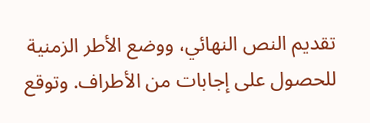تقديم النص النهائي، ووضع الأطر الزمنية للحصول على إجابات من الأطراف. وتوقع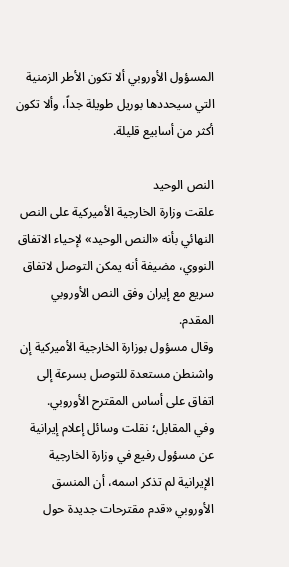المسؤول الأوروبي ألا تكون الأطر الزمنية التي سيحددها بوريل طويلة جداً، وألا تكون أكثر من أسابيع قليلة.

النص الوحيد
علقت وزارة الخارجية الأميركية على النص النهائي بأنه «النص الوحيد» لإحياء الاتفاق النووي، مضيفة أنه يمكن التوصل لاتفاق سريع مع إيران وفق النص الأوروبي المقدم.
وقال مسؤول بوزارة الخارجية الأميركية إن واشنطن مستعدة للتوصل بسرعة إلى اتفاق على أساس المقترح الأوروبي.
وفي المقابل؛ نقلت وسائل إعلام إيرانية عن مسؤول رفيع في وزارة الخارجية الإيرانية لم تذكر اسمه، أن المنسق الأوروبي «قدم مقترحات جديدة حول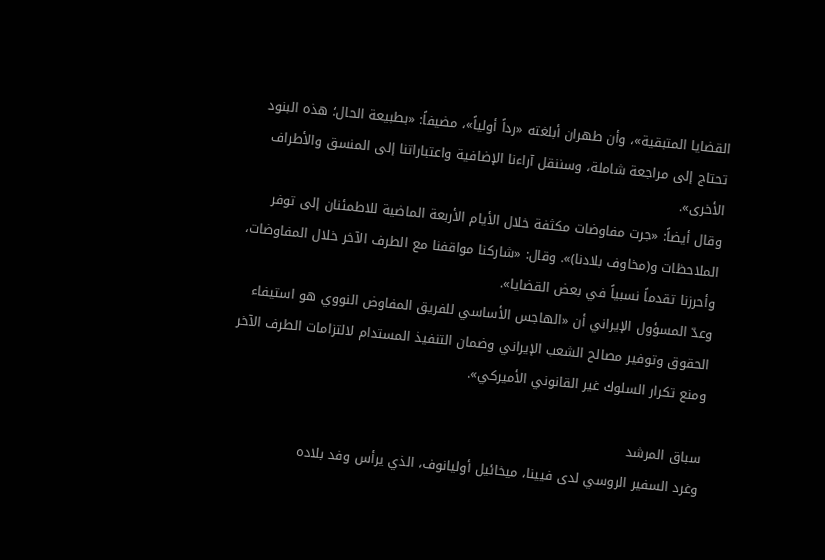القضايا المتبقية»، وأن طهران أبلغته «رداً أولياً»، مضيفاً: «بطبيعة الحال؛ هذه البنود تحتاج إلى مراجعة شاملة، وسننقل آراءنا الإضافية واعتباراتنا إلى المنسق والأطراف الأخرى».
وقال أيضاً: «جرت مفاوضات مكثفة خلال الأيام الأربعة الماضية للاطمئنان إلى توفر الملاحظات و(مخاوف بلادنا)». وقال: «شاركنا مواقفنا مع الطرف الآخر خلال المفاوضات، وأحرزنا تقدماً نسبياً في بعض القضايا».
وعدّ المسؤول الإيراني أن «الهاجس الأساسي للفريق المفاوض النووي هو استيفاء الحقوق وتوفير مصالح الشعب الإيراني وضمان التنفيذ المستدام لالتزامات الطرف الآخر ومنع تكرار السلوك غير القانوني الأميركي».

سباق المرشد
وغرد السفير الروسي لدى فيينا، ميخائيل أوليانوف، الذي يرأس وفد بلاده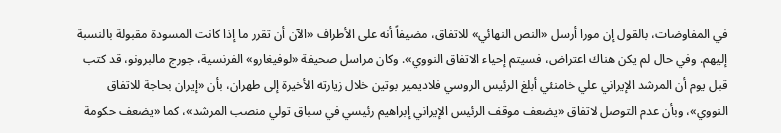في المفاوضات، بالقول إن مورا أرسل «النص النهائي» للاتفاق، مضيفاً أنه على الأطراف «الآن أن تقرر ما إذا كانت المسودة مقبولة بالنسبة إليهم. وفي حال لم يكن هناك اعتراض، فسيتم إحياء الاتفاق النووي». وكان مراسل صحيفة «لوفيغارو» الفرنسية، جورج مالبرونو، قد كتب قبل يوم أن المرشد الإيراني علي خامنئي أبلغ الرئيس الروسي فلاديمير بوتين خلال زيارته الأخيرة إلى طهران، بأن «إيران بحاجة للاتفاق النووي»، وبأن عدم التوصل لاتفاق «يضعف موقف الرئيس الإيراني إبراهيم رئيسي في سباق تولي منصب المرشد»، كما «يضعف حكومة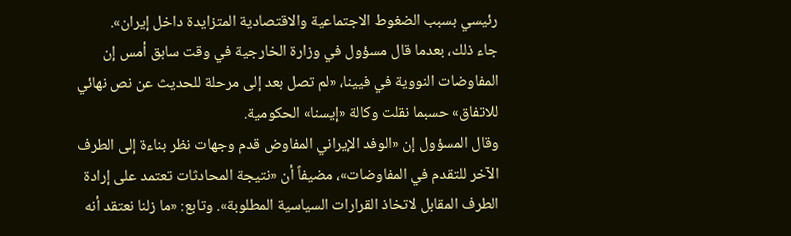رئيسي بسبب الضغوط الاجتماعية والاقتصادية المتزايدة داخل إيران».
جاء ذلك، بعدما قال مسؤول في وزارة الخارجية في وقت سابق أمس إن المفاوضات النووية في فيينا، «لم تصل بعد إلى مرحلة للحديث عن نص نهائي للاتفاق» حسبما نقلت وكالة «إيسنا» الحكومية.
وقال المسؤول إن «الوفد الإيراني المفاوض قدم وجهات نظر بناءة إلى الطرف الآخر للتقدم في المفاوضات»، مضيفاً أن «نتيجة المحادثات تعتمد على إرادة الطرف المقابل لاتخاذ القرارات السياسية المطلوبة». وتابع: «ما زلنا نعتقد أنه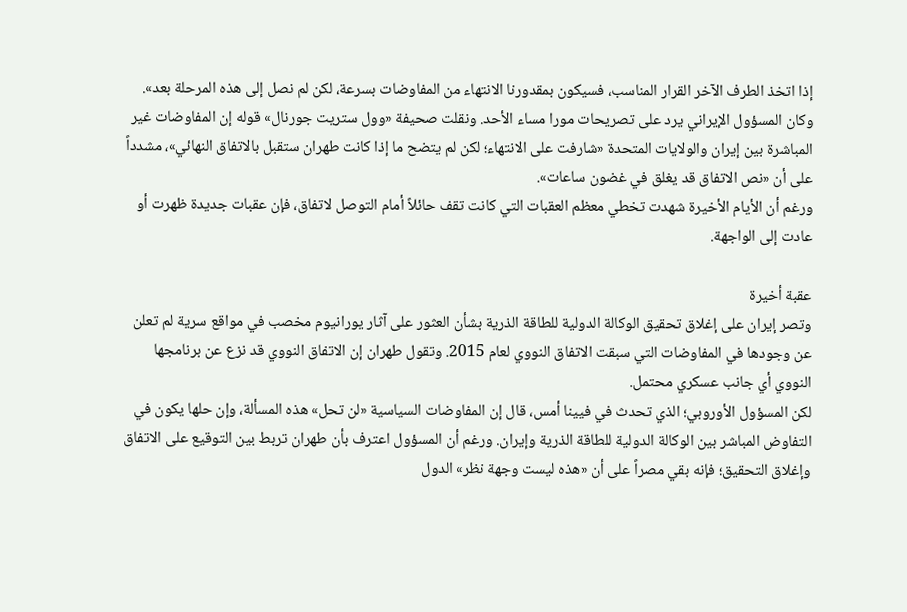إذا اتخذ الطرف الآخر القرار المناسب، فسيكون بمقدورنا الانتهاء من المفاوضات بسرعة، لكن لم نصل إلى هذه المرحلة بعد».
وكان المسؤول الإيراني يرد على تصريحات مورا مساء الأحد. ونقلت صحيفة «وول ستريت جورنال» قوله إن المفاوضات غير المباشرة بين إيران والولايات المتحدة «شارفت على الانتهاء؛ لكن لم يتضح ما إذا كانت طهران ستقبل بالاتفاق النهائي»، مشدداً على أن «نص الاتفاق قد يغلق في غضون ساعات».
ورغم أن الأيام الأخيرة شهدت تخطي معظم العقبات التي كانت تقف حائلاً أمام التوصل لاتفاق، فإن عقبات جديدة ظهرت أو عادت إلى الواجهة.

عقبة أخيرة
وتصر إيران على إغلاق تحقيق الوكالة الدولية للطاقة الذرية بشأن العثور على آثار يورانيوم مخصب في مواقع سرية لم تعلن عن وجودها في المفاوضات التي سبقت الاتفاق النووي لعام 2015. وتقول طهران إن الاتفاق النووي قد نزع عن برنامجها النووي أي جانب عسكري محتمل.
لكن المسؤول الأوروبي؛ الذي تحدث في فيينا أمس، قال إن المفاوضات السياسية «لن تحل» هذه المسألة، وإن حلها يكون في التفاوض المباشر بين الوكالة الدولية للطاقة الذرية وإيران. ورغم أن المسؤول اعترف بأن طهران تربط بين التوقيع على الاتفاق وإغلاق التحقيق؛ فإنه بقي مصراً على أن «هذه ليست وجهة نظر» الدول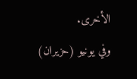الأخرى.
وفي يونيو (حزيران)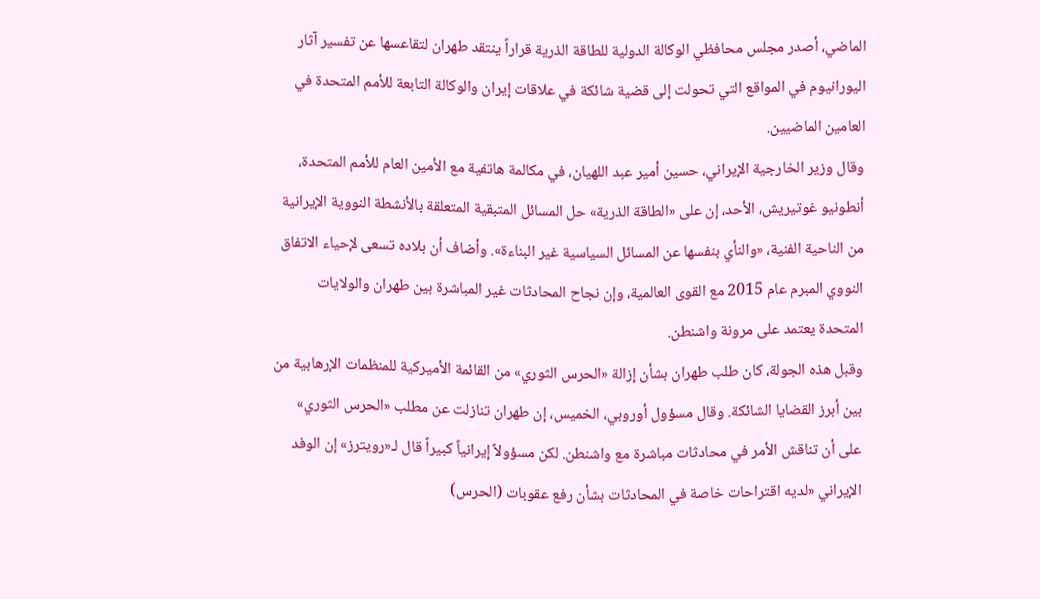الماضي، أصدر مجلس محافظي الوكالة الدولية للطاقة الذرية قراراً ينتقد طهران لتقاعسها عن تفسير آثار اليورانيوم في المواقع التي تحولت إلى قضية شائكة في علاقات إيران والوكالة التابعة للأمم المتحدة في العامين الماضيين.
وقال وزير الخارجية الإيراني، حسين أمير عبد اللهيان، في مكالمة هاتفية مع الأمين العام للأمم المتحدة، أنطونيو غوتيريش، الأحد، إن على «الطاقة الذرية» حل المسائل المتبقية المتعلقة بالأنشطة النووية الإيرانية من الناحية الفنية، «والنأي بنفسها عن المسائل السياسية غير البناءة». وأضاف أن بلاده تسعى لإحياء الاتفاق النووي المبرم عام 2015 مع القوى العالمية، وإن نجاح المحادثات غير المباشرة بين طهران والولايات المتحدة يعتمد على مرونة واشنطن.
وقبل هذه الجولة، كان طلب طهران بشأن إزالة «الحرس الثوري» من القائمة الأميركية للمنظمات الإرهابية من بين أبرز القضايا الشائكة. وقال مسؤول أوروبي، الخميس، إن طهران تنازلت عن مطلب «الحرس الثوري» على أن تناقش الأمر في محادثات مباشرة مع واشنطن. لكن مسؤولاً إيرانياً كبيراً قال لـ«رويترز» إن الوفد الإيراني «لديه اقتراحات خاصة في المحادثات بشأن رفع عقوبات (الحرس)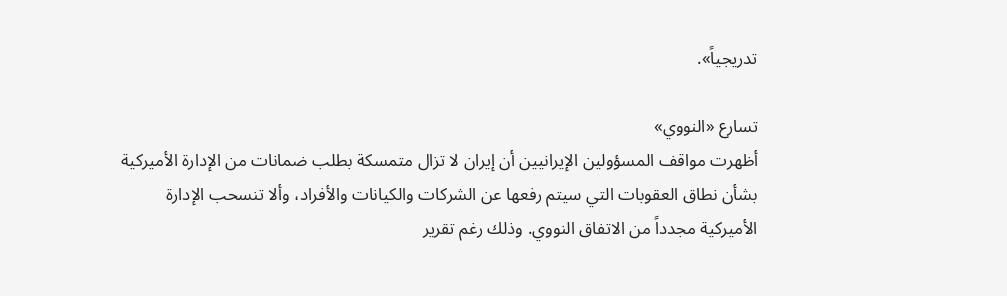تدريجياً».

تسارع «النووي»
أظهرت مواقف المسؤولين الإيرانيين أن إيران لا تزال متمسكة بطلب ضمانات من الإدارة الأميركية بشأن نطاق العقوبات التي سيتم رفعها عن الشركات والكيانات والأفراد، وألا تنسحب الإدارة الأميركية مجدداً من الاتفاق النووي. وذلك رغم تقرير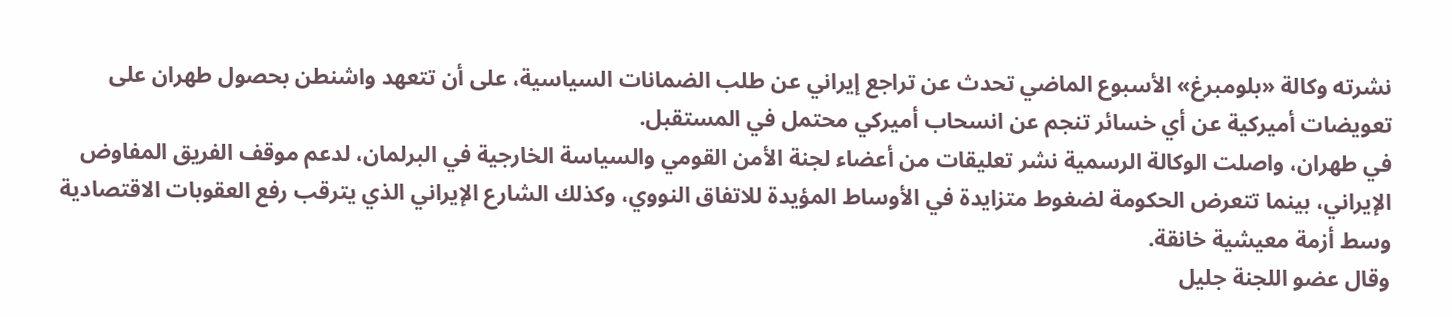نشرته وكالة «بلومبرغ» الأسبوع الماضي تحدث عن تراجع إيراني عن طلب الضمانات السياسية، على أن تتعهد واشنطن بحصول طهران على تعويضات أميركية عن أي خسائر تنجم عن انسحاب أميركي محتمل في المستقبل.
في طهران، واصلت الوكالة الرسمية نشر تعليقات من أعضاء لجنة الأمن القومي والسياسة الخارجية في البرلمان، لدعم موقف الفريق المفاوض الإيراني، بينما تتعرض الحكومة لضغوط متزايدة في الأوساط المؤيدة للاتفاق النووي، وكذلك الشارع الإيراني الذي يترقب رفع العقوبات الاقتصادية وسط أزمة معيشية خانقة.
وقال عضو اللجنة جليل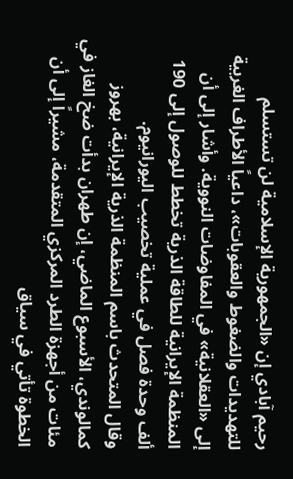رحيم آبادي إن «الجمهورية الإسلامية لن تستسلم للتهديدات والضغوط والعقوبات»، داعياً الأطراف الغربية إلى «العقلانية» في المفاوضات النووية. وأشار إلى أن المنظمة الإيرانية للطاقة الذرية تخطط للوصول إلى 190 ألف وحدة فصل في عملية تخصيب اليورانيوم.
وقال المتحدث باسم المنظمة الذرية الإيرانية، بهروز كمالوندي، الأسبوع الماضي، إن طهران بدأت ضخ الغاز في مئات من أجهزة الطرد المركزي المتقدمة، مشيراً إلى أن الخطوة تأتي في سياق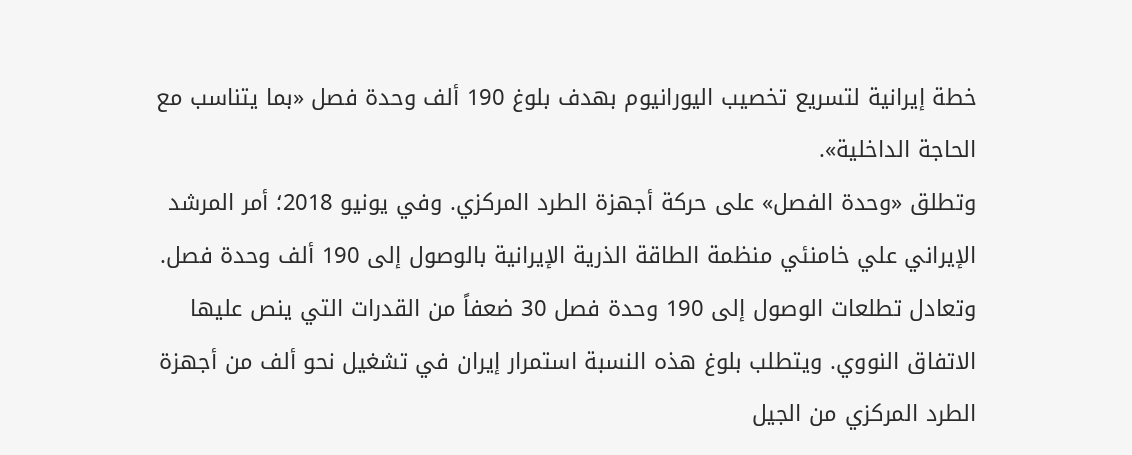خطة إيرانية لتسريع تخصيب اليورانيوم بهدف بلوغ 190 ألف وحدة فصل «بما يتناسب مع الحاجة الداخلية».
وتطلق «وحدة الفصل» على حركة أجهزة الطرد المركزي. وفي يونيو 2018؛ أمر المرشد الإيراني علي خامنئي منظمة الطاقة الذرية الإيرانية بالوصول إلى 190 ألف وحدة فصل. وتعادل تطلعات الوصول إلى 190 وحدة فصل 30 ضعفاً من القدرات التي ينص عليها الاتفاق النووي. ويتطلب بلوغ هذه النسبة استمرار إيران في تشغيل نحو ألف من أجهزة الطرد المركزي من الجيل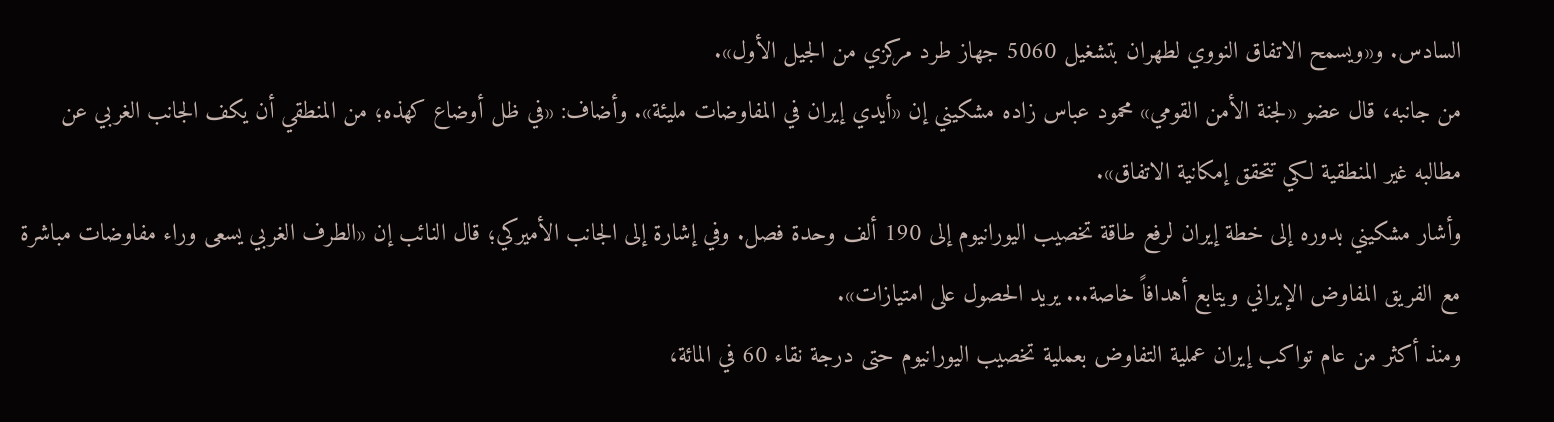السادس. و«ويسمح الاتفاق النووي لطهران بتشغيل 5060 جهاز طرد مركزي من الجيل الأول».
من جانبه، قال عضو «لجنة الأمن القومي» محمود عباس زاده مشكيني إن «أيدي إيران في المفاوضات مليئة». وأضاف: «في ظل أوضاع كهذه؛ من المنطقي أن يكف الجانب الغربي عن مطالبه غير المنطقية لكي تتحقق إمكانية الاتفاق».
وأشار مشكيني بدوره إلى خطة إيران لرفع طاقة تخصيب اليورانيوم إلى 190 ألف وحدة فصل. وفي إشارة إلى الجانب الأميركي؛ قال النائب إن «الطرف الغربي يسعى وراء مفاوضات مباشرة مع الفريق المفاوض الإيراني ويتابع أهدافاً خاصة... يريد الحصول على امتيازات».
ومنذ أكثر من عام تواكب إيران عملية التفاوض بعملية تخصيب اليورانيوم حتى درجة نقاء 60 في المائة،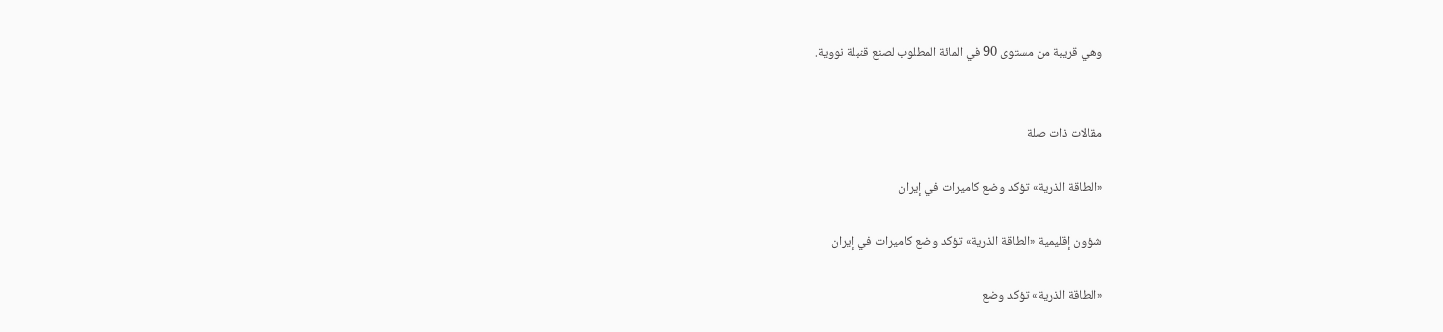وهي قريبة من مستوى 90 في المائة المطلوب لصنع قنبلة نووية.


مقالات ذات صلة

«الطاقة الذرية» تؤكد وضع كاميرات في إيران

شؤون إقليمية «الطاقة الذرية» تؤكد وضع كاميرات في إيران

«الطاقة الذرية» تؤكد وضع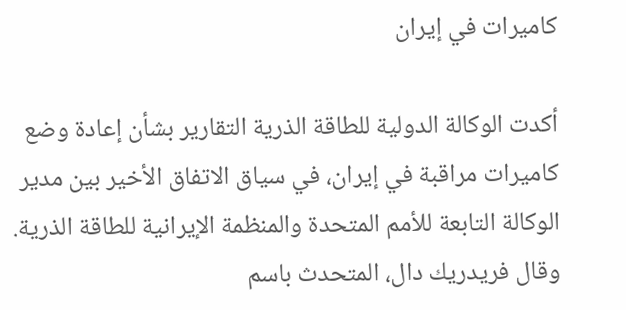كاميرات في إيران

أكدت الوكالة الدولية للطاقة الذرية التقارير بشأن إعادة وضع كاميرات مراقبة في إيران، في سياق الاتفاق الأخير بين مدير الوكالة التابعة للأمم المتحدة والمنظمة الإيرانية للطاقة الذرية. وقال فريدريك دال، المتحدث باسم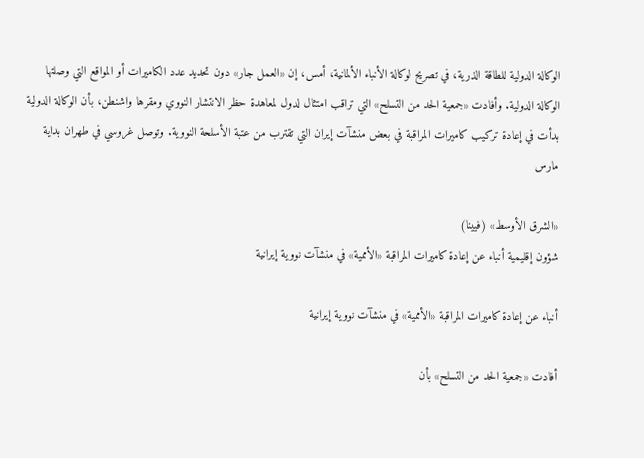الوكالة الدولية للطاقة الذرية، في تصريح لوكالة الأنباء الألمانية، أمس، إن «العمل جار» دون تحديد عدد الكاميرات أو المواقع التي وصلتها الوكالة الدولية. وأفادت «جمعية الحد من التسلح» التي تراقب امتثال لدول لمعاهدة حظر الانتشار النووي ومقرها واشنطن، بأن الوكالة الدولية بدأت في إعادة تركيب كاميرات المراقبة في بعض منشآت إيران التي تقترب من عتبة الأسلحة النووية. وتوصل غروسي في طهران بداية مارس

«الشرق الأوسط» (فيينا)
شؤون إقليمية أنباء عن إعادة كاميرات المراقبة «الأممية» في منشآت نووية إيرانية

أنباء عن إعادة كاميرات المراقبة «الأممية» في منشآت نووية إيرانية

أفادت «جمعية الحد من التسلح» بأن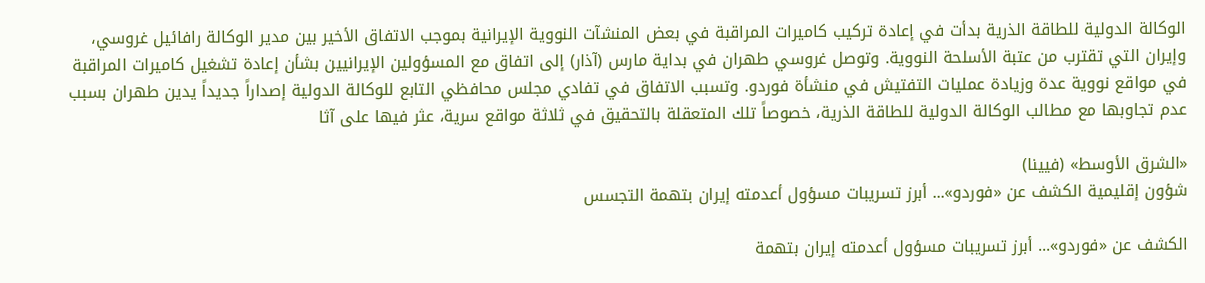الوكالة الدولية للطاقة الذرية بدأت في إعادة تركيب كاميرات المراقبة في بعض المنشآت النووية الإيرانية بموجب الاتفاق الأخير بين مدير الوكالة رافائيل غروسي، وإيران التي تقترب من عتبة الأسلحة النووية. وتوصل غروسي طهران في بداية مارس (آذار) إلى اتفاق مع المسؤولين الإيرانيين بشأن إعادة تشغيل كاميرات المراقبة في مواقع نووية عدة وزيادة عمليات التفتيش في منشأة فوردو. وتسبب الاتفاق في تفادي مجلس محافظي التابع للوكالة الدولية إصداراً جديداً يدين طهران بسبب عدم تجاوبها مع مطالب الوكالة الدولية للطاقة الذرية، خصوصاً تلك المتعقلة بالتحقيق في ثلاثة مواقع سرية، عثر فيها على آثا

«الشرق الأوسط» (فيينا)
شؤون إقليمية الكشف عن «فوردو»... أبرز تسريبات مسؤول أعدمته إيران بتهمة التجسس

الكشف عن «فوردو»... أبرز تسريبات مسؤول أعدمته إيران بتهمة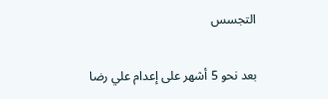التجسس

بعد نحو 5 أشهر على إعدام علي رضا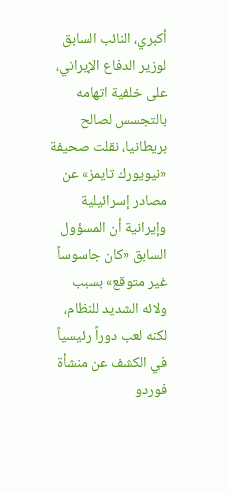أكبري، النائب السابق لوزير الدفاع الإيراني، على خلفية اتهامه بالتجسس لصالح بريطانيا، نقلت صحيفة «نيويورك تايمز» عن مصادر إسرائيلية وإيرانية أن المسؤول السابق «كان جاسوساً غير متوقع» بسبب ولائه الشديد للنظام، لكنه لعب دوراً رئيسياً في الكشف عن منشأة فوردو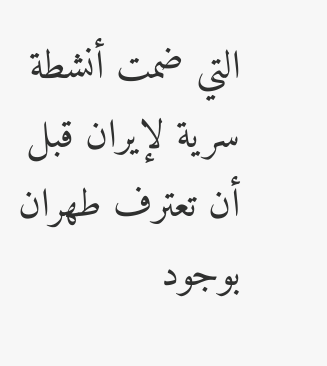التي ضمت أنشطة سرية لإيران قبل أن تعترف طهران بوجود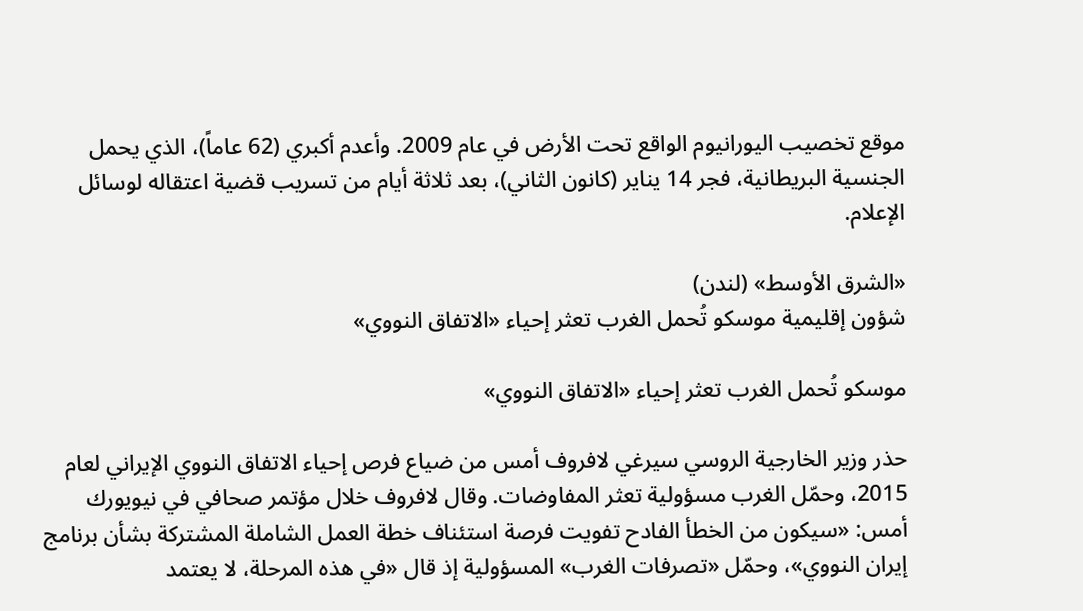موقع تخصيب اليورانيوم الواقع تحت الأرض في عام 2009. وأعدم أكبري (62 عاماً)، الذي يحمل الجنسية البريطانية، فجر 14 يناير (كانون الثاني)، بعد ثلاثة أيام من تسريب قضية اعتقاله لوسائل الإعلام.

«الشرق الأوسط» (لندن)
شؤون إقليمية موسكو تُحمل الغرب تعثر إحياء «الاتفاق النووي»

موسكو تُحمل الغرب تعثر إحياء «الاتفاق النووي»

حذر وزير الخارجية الروسي سيرغي لافروف أمس من ضياع فرص إحياء الاتفاق النووي الإيراني لعام 2015، وحمّل الغرب مسؤولية تعثر المفاوضات. وقال لافروف خلال مؤتمر صحافي في نيويورك أمس: «سيكون من الخطأ الفادح تفويت فرصة استئناف خطة العمل الشاملة المشتركة بشأن برنامج إيران النووي»، وحمّل «تصرفات الغرب» المسؤولية إذ قال «في هذه المرحلة، لا يعتمد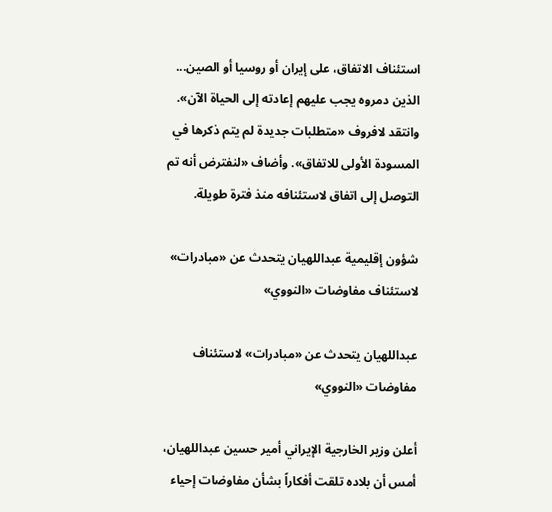استئناف الاتفاق، على إيران أو روسيا أو الصين... الذين دمروه يجب عليهم إعادته إلى الحياة الآن». وانتقد لافروف «متطلبات جديدة لم يتم ذكرها في المسودة الأولى للاتفاق». وأضاف «لنفترض أنه تم التوصل إلى اتفاق لاستئنافه منذ فترة طويلة.

شؤون إقليمية عبداللهيان يتحدث عن «مبادرات» لاستئناف مفاوضات «النووي»

عبداللهيان يتحدث عن «مبادرات» لاستئناف مفاوضات «النووي»

أعلن وزير الخارجية الإيراني أمير حسين عبداللهيان، أمس أن بلاده تلقت أفكاراً بشأن مفاوضات إحياء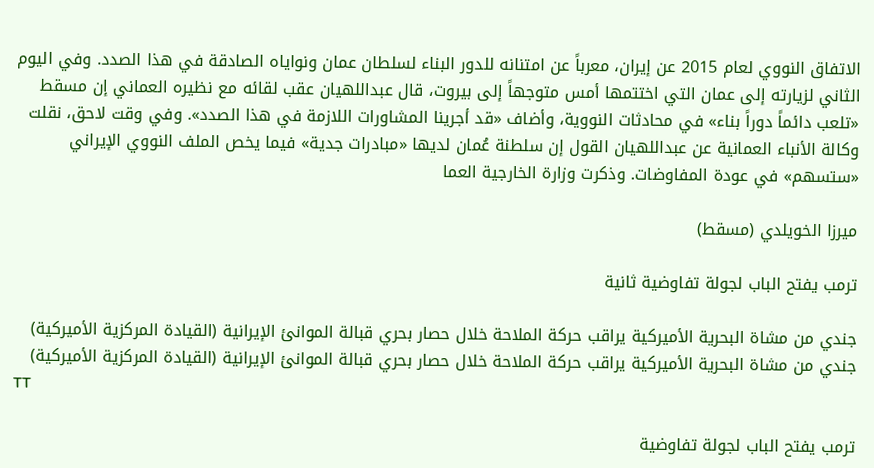الاتفاق النووي لعام 2015 عن إيران، معرباً عن امتنانه للدور البناء لسلطان عمان ونواياه الصادقة في هذا الصدد. وفي اليوم الثاني لزيارته إلى عمان التي اختتمها أمس متوجهاً إلى بيروت، قال عبداللهيان عقب لقائه مع نظيره العماني إن مسقط «تلعب دائماً دوراً بناء» في محادثات النووية، وأضاف «قد أجرينا المشاورات اللازمة في هذا الصدد». وفي وقت لاحق، نقلت وكالة الأنباء العمانية عن عبداللهيان القول إن سلطنة عُمان لديها «مبادرات جدية» فيما يخص الملف النووي الإيراني «ستسهم» في عودة المفاوضات. وذكرت وزارة الخارجية العما

ميرزا الخويلدي (مسقط)

ترمب يفتح الباب لجولة تفاوضية ثانية

جندي من مشاة البحرية الأميركية يراقب حركة الملاحة خلال حصار بحري قبالة الموانئ الإيرانية (القيادة المركزية الأميركية)
جندي من مشاة البحرية الأميركية يراقب حركة الملاحة خلال حصار بحري قبالة الموانئ الإيرانية (القيادة المركزية الأميركية)
TT

ترمب يفتح الباب لجولة تفاوضية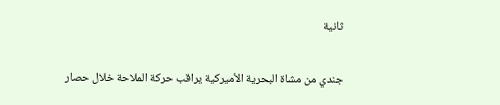ثانية

جندي من مشاة البحرية الأميركية يراقب حركة الملاحة خلال حصار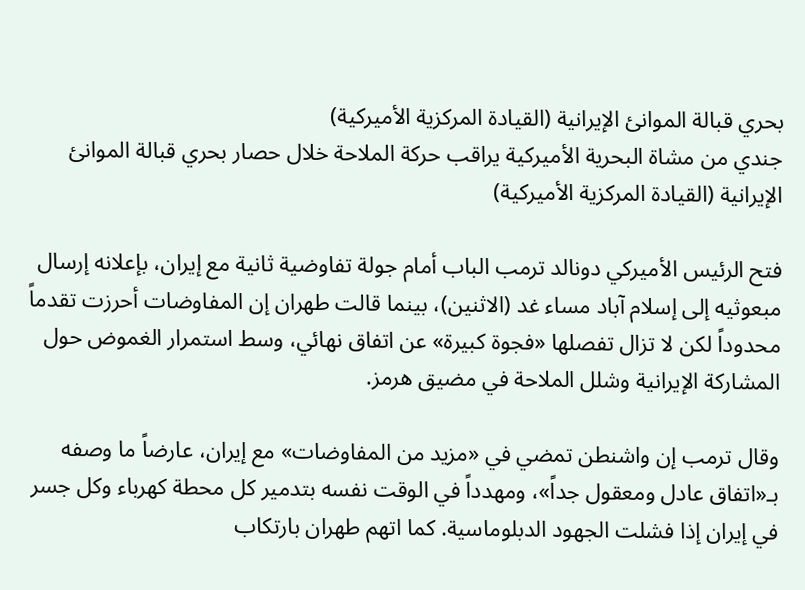بحري قبالة الموانئ الإيرانية (القيادة المركزية الأميركية)
جندي من مشاة البحرية الأميركية يراقب حركة الملاحة خلال حصار بحري قبالة الموانئ الإيرانية (القيادة المركزية الأميركية)

فتح الرئيس الأميركي دونالد ترمب الباب أمام جولة تفاوضية ثانية مع إيران، بإعلانه إرسال مبعوثيه إلى إسلام آباد مساء غد (الاثنين)، بينما قالت طهران إن المفاوضات أحرزت تقدماً محدوداً لكن لا تزال تفصلها «فجوة كبيرة» عن اتفاق نهائي، وسط استمرار الغموض حول المشاركة الإيرانية وشلل الملاحة في مضيق هرمز.

وقال ترمب إن واشنطن تمضي في «مزيد من المفاوضات» مع إيران، عارضاً ما وصفه بـ«اتفاق عادل ومعقول جداً»، ومهدداً في الوقت نفسه بتدمير كل محطة كهرباء وكل جسر في إيران إذا فشلت الجهود الدبلوماسية. كما اتهم طهران بارتكاب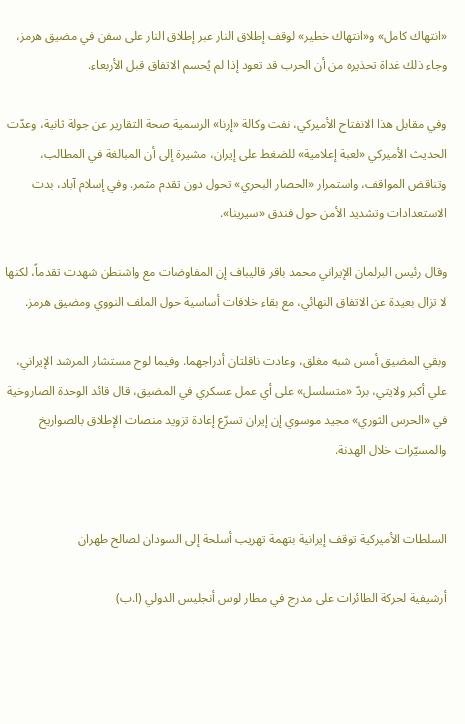«انتهاك كامل» و«انتهاك خطير» لوقف إطلاق النار عبر إطلاق النار على سفن في مضيق هرمز، وجاء ذلك غداة تحذيره من أن الحرب قد تعود إذا لم يُحسم الاتفاق قبل الأربعاء.

وفي مقابل هذا الانفتاح الأميركي، نفت وكالة «إرنا» الرسمية صحة التقارير عن جولة ثانية، وعدّت الحديث الأميركي «لعبة إعلامية» للضغط على إيران، مشيرة إلى أن المبالغة في المطالب، وتناقض المواقف، واستمرار «الحصار البحري» تحول دون تقدم مثمر. وفي إسلام آباد، بدت الاستعدادات وتشديد الأمن حول فندق «سيرينا».

وقال رئيس البرلمان الإيراني محمد باقر قاليباف إن المفاوضات مع واشنطن شهدت تقدماً، لكنها لا تزال بعيدة عن الاتفاق النهائي، مع بقاء خلافات أساسية حول الملف النووي ومضيق هرمز.

وبقي المضيق أمس شبه مغلق، وعادت ناقلتان أدراجهما. وفيما لوح مستشار المرشد الإيراني، علي أكبر ولايتي، بردّ «متسلسل» على أي عمل عسكري في المضيق، قال قائد الوحدة الصاروخية في «الحرس الثوري» مجيد موسوي إن إيران تسرّع إعادة تزويد منصات الإطلاق بالصواريخ والمسيّرات خلال الهدنة.


السلطات الأميركية توقف إيرانية بتهمة تهريب أسلحة إلى السودان لصالح طهران

أرشيفية لحركة الطائرات على مدرج في مطار لوس أنجليس الدولي (ا.ب)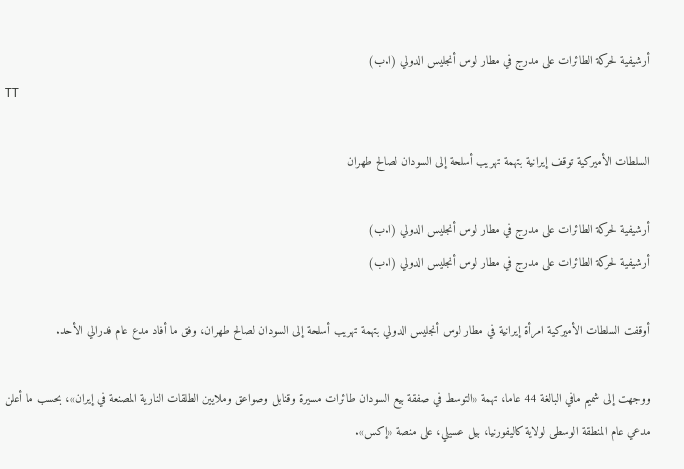أرشيفية لحركة الطائرات على مدرج في مطار لوس أنجليس الدولي (ا.ب)
TT

السلطات الأميركية توقف إيرانية بتهمة تهريب أسلحة إلى السودان لصالح طهران

أرشيفية لحركة الطائرات على مدرج في مطار لوس أنجليس الدولي (ا.ب)
أرشيفية لحركة الطائرات على مدرج في مطار لوس أنجليس الدولي (ا.ب)

أوقفت السلطات الأميركية امرأة إيرانية في مطار لوس أنجليس الدولي بتهمة تهريب أسلحة إلى السودان لصالح طهران، وفق ما أفاد مدع عام فدرالي الأحد.

ووجهت إلى شميم مافي البالغة 44 عاما، تهمة «التوسط في صفقة بيع السودان طائرات مسيرة وقنابل وصواعق وملايين الطلقات النارية المصنعة في إيران»، بحسب ما أعلن مدعي عام المنطقة الوسطى لولاية كاليفورنيا، بيل عسيلي، على منصة «إكس».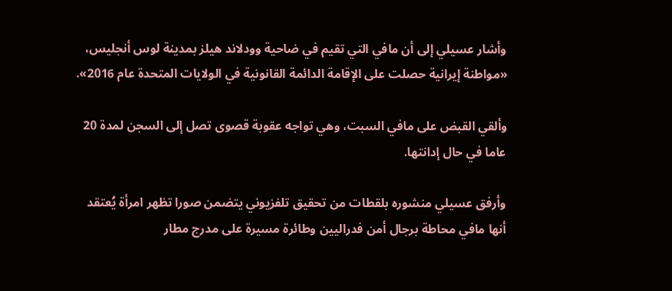وأشار عسيلي إلى أن مافي التي تقيم في ضاحية وودلاند هيلز بمدينة لوس أنجليس، «مواطنة إيرانية حصلت على الإقامة الدائمة القانونية في الولايات المتحدة عام 2016».

وألقي القبض على مافي السبت، وهي تواجه عقوبة قصوى تصل إلى السجن لمدة 20 عاما في حال إدانتها.

وأرفق عسيلي منشوره بلقطات من تحقيق تلفزيوني يتضمن صورا تظهر امرأة يُعتقد أنها مافي محاطة برجال أمن فدراليين وطائرة مسيرة على مدرج مطار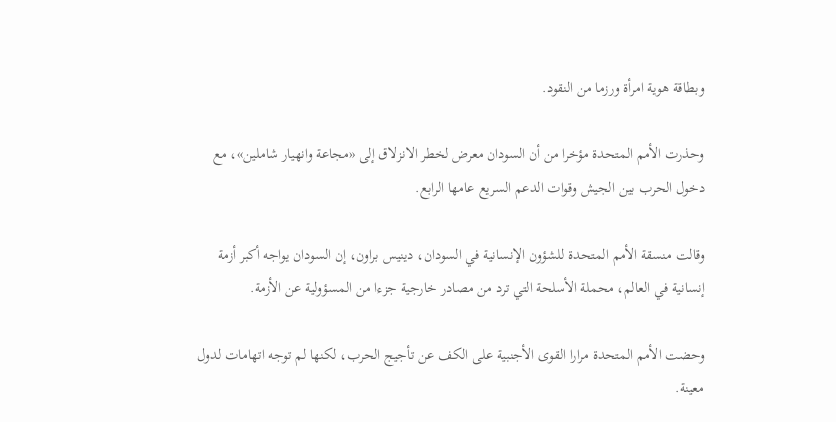وبطاقة هوية امرأة ورزما من النقود.

وحذرت الأمم المتحدة مؤخرا من أن السودان معرض لخطر الانزلاق إلى «مجاعة وانهيار شاملين»، مع دخول الحرب بين الجيش وقوات الدعم السريع عامها الرابع.

وقالت منسقة الأمم المتحدة للشؤون الإنسانية في السودان، دينيس براون، إن السودان يواجه أكبر أزمة إنسانية في العالم، محملة الأسلحة التي ترد من مصادر خارجية جزءا من المسؤولية عن الأزمة.

وحضت الأمم المتحدة مرارا القوى الأجنبية على الكف عن تأجيج الحرب، لكنها لم توجه اتهامات لدول معينة.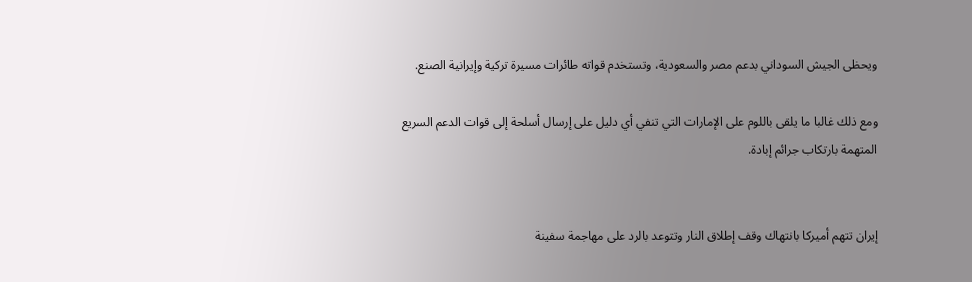ويحظى الجيش السوداني بدعم مصر والسعودية، وتستخدم قواته طائرات مسيرة تركية وإيرانية الصنع.

ومع ذلك غالبا ما يلقى باللوم على الإمارات التي تنفي أي دليل على إرسال أسلحة إلى قوات الدعم السريع المتهمة بارتكاب جرائم إبادة.


إيران تتهم أميركا بانتهاك وقف إطلاق النار وتتوعد بالرد على مهاجمة سفينة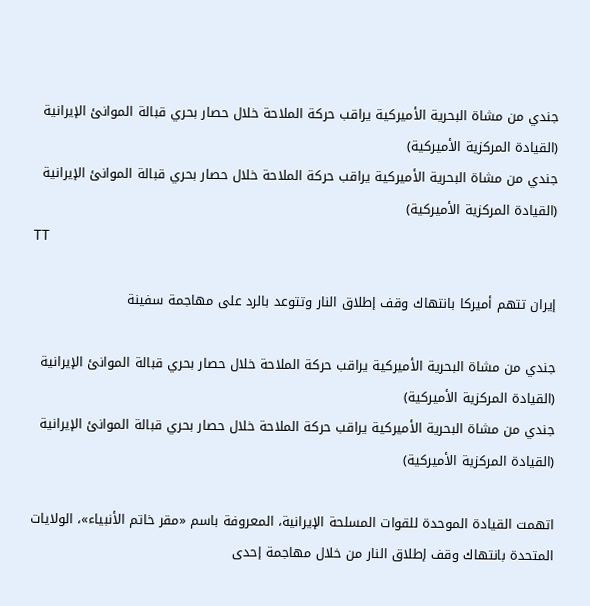جندي من مشاة البحرية الأميركية يراقب حركة الملاحة خلال حصار بحري قبالة الموانئ الإيرانية (القيادة المركزية الأميركية)
جندي من مشاة البحرية الأميركية يراقب حركة الملاحة خلال حصار بحري قبالة الموانئ الإيرانية (القيادة المركزية الأميركية)
TT

إيران تتهم أميركا بانتهاك وقف إطلاق النار وتتوعد بالرد على مهاجمة سفينة

جندي من مشاة البحرية الأميركية يراقب حركة الملاحة خلال حصار بحري قبالة الموانئ الإيرانية (القيادة المركزية الأميركية)
جندي من مشاة البحرية الأميركية يراقب حركة الملاحة خلال حصار بحري قبالة الموانئ الإيرانية (القيادة المركزية الأميركية)

اتهمت القيادة الموحدة للقوات المسلحة الإيرانية، المعروفة باسم «مقر خاتم الأنبياء»، الولايات المتحدة بانتهاك وقف إطلاق ‌النار من ‌خلال مهاجمة ‌إحدى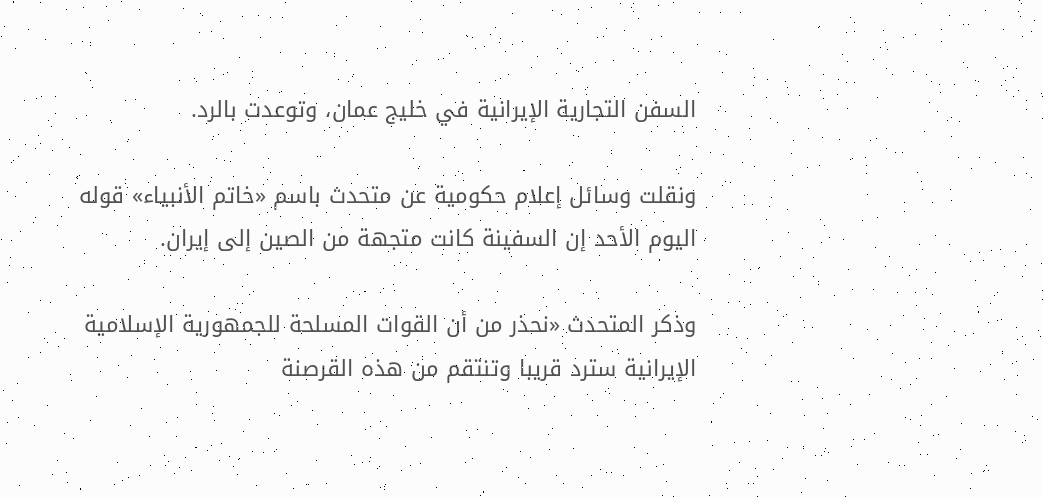السفن التجارية الإيرانية في خليج عمان، وتوعدت بالرد.

ونقلت وسائل إعلام حكومية عن متحدث باسم «خاتم ‌الأنبياء» قوله اليوم الأحد ‌إن السفينة ‌كانت متجهة من الصين إلى إيران.

وذكر المتحدث «نحذر من ‌أن القوات المسلحة للجمهورية الإسلامية الإيرانية سترد قريبا وتنتقم من هذه القرصنة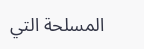المسلحة التي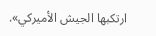ارتكبها الجيش الأميركي».